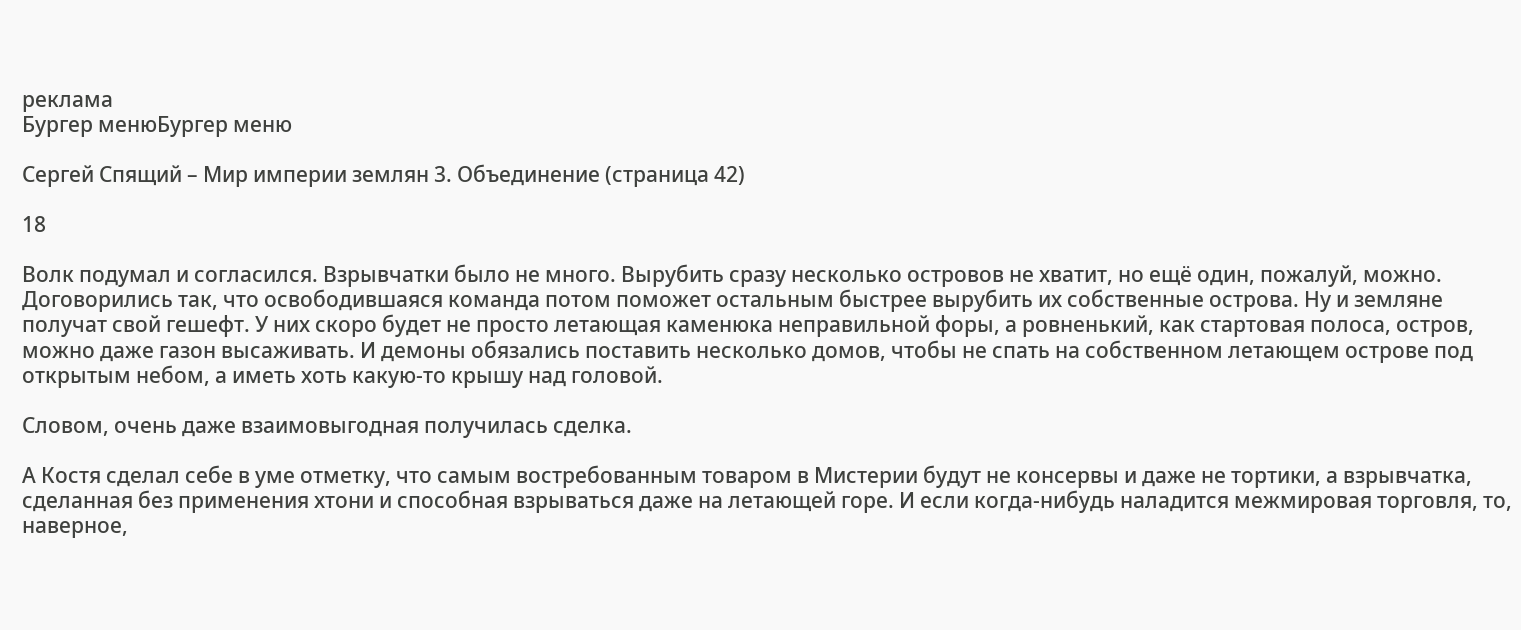реклама
Бургер менюБургер меню

Сергей Спящий – Мир империи землян 3. Объединение (страница 42)

18

Волк подумал и согласился. Взрывчатки было не много. Вырубить сразу несколько островов не хватит, но ещё один, пожалуй, можно. Договорились так, что освободившаяся команда потом поможет остальным быстрее вырубить их собственные острова. Ну и земляне получат свой гешефт. У них скоро будет не просто летающая каменюка неправильной форы, а ровненький, как стартовая полоса, остров, можно даже газон высаживать. И демоны обязались поставить несколько домов, чтобы не спать на собственном летающем острове под открытым небом, а иметь хоть какую-то крышу над головой.

Словом, очень даже взаимовыгодная получилась сделка.

А Костя сделал себе в уме отметку, что самым востребованным товаром в Мистерии будут не консервы и даже не тортики, а взрывчатка, сделанная без применения хтони и способная взрываться даже на летающей горе. И если когда-нибудь наладится межмировая торговля, то, наверное,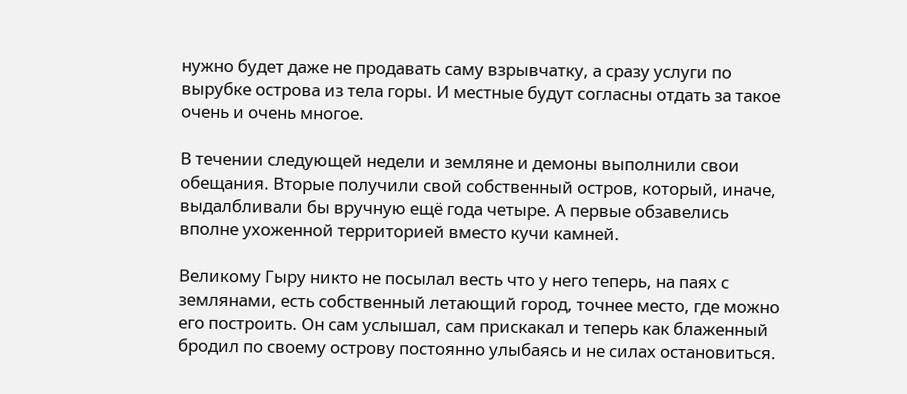нужно будет даже не продавать саму взрывчатку, а сразу услуги по вырубке острова из тела горы. И местные будут согласны отдать за такое очень и очень многое.

В течении следующей недели и земляне и демоны выполнили свои обещания. Вторые получили свой собственный остров, который, иначе, выдалбливали бы вручную ещё года четыре. А первые обзавелись вполне ухоженной территорией вместо кучи камней.

Великому Гыру никто не посылал весть что у него теперь, на паях с землянами, есть собственный летающий город, точнее место, где можно его построить. Он сам услышал, сам прискакал и теперь как блаженный бродил по своему острову постоянно улыбаясь и не силах остановиться.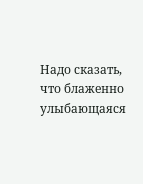Надо сказать, что блаженно улыбающаяся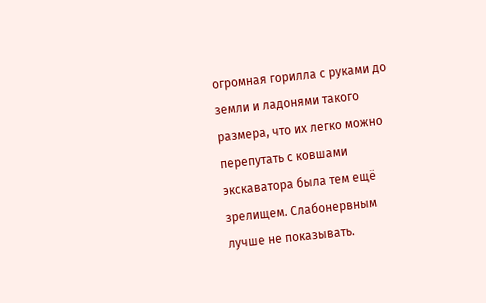огромная горилла с руками до земли и ладонями такого размера, что их легко можно перепутать с ковшами экскаватора была тем ещё зрелищем. Слабонервным лучше не показывать.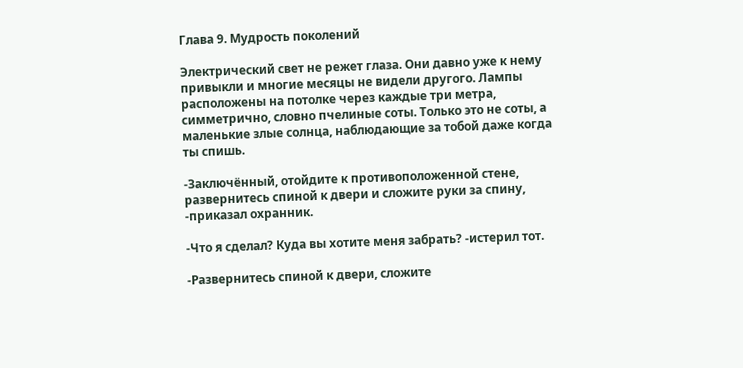Глава 9. Мудрость поколений

Электрический свет не режет глаза. Они давно уже к нему привыкли и многие месяцы не видели другого. Лампы расположены на потолке через каждые три метра, симметрично, словно пчелиные соты. Только это не соты, а маленькие злые солнца, наблюдающие за тобой даже когда ты спишь.

-Заключённый, отойдите к противоположенной стене, развернитесь спиной к двери и сложите руки за спину, -приказал охранник.

-Что я сделал? Куда вы хотите меня забрать? -истерил тот.

-Развернитесь спиной к двери, сложите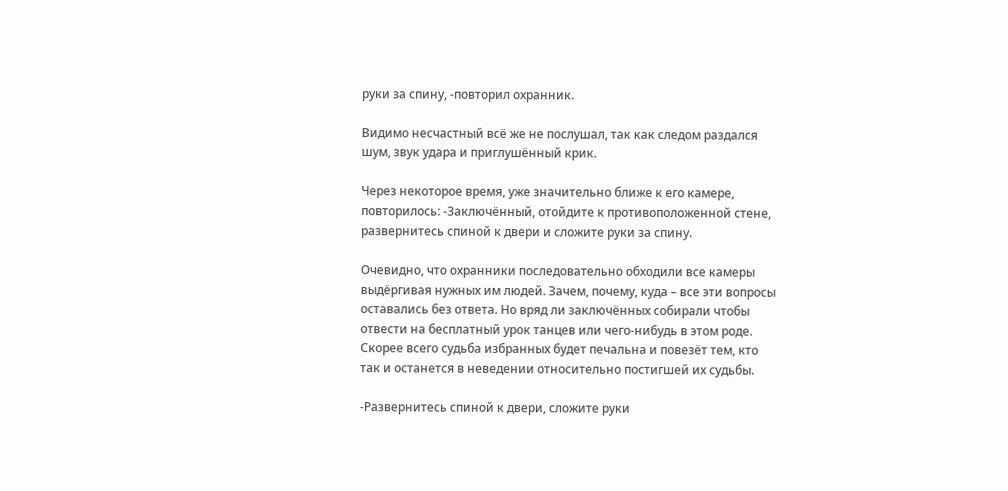руки за спину, -повторил охранник.

Видимо несчастный всё же не послушал, так как следом раздался шум, звук удара и приглушённый крик.

Через некоторое время, уже значительно ближе к его камере, повторилось: -Заключённый, отойдите к противоположенной стене, развернитесь спиной к двери и сложите руки за спину.

Очевидно, что охранники последовательно обходили все камеры выдёргивая нужных им людей. Зачем, почему, куда – все эти вопросы оставались без ответа. Но вряд ли заключённых собирали чтобы отвести на бесплатный урок танцев или чего-нибудь в этом роде. Скорее всего судьба избранных будет печальна и повезёт тем, кто так и останется в неведении относительно постигшей их судьбы.

-Развернитесь спиной к двери, сложите руки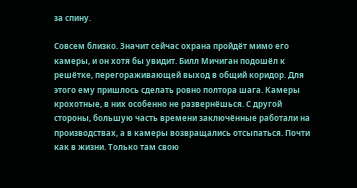за спину.

Совсем близко. Значит сейчас охрана пройдёт мимо его камеры, и он хотя бы увидит. Билл Мичиган подошёл к решётке, перегораживающей выход в общий коридор. Для этого ему пришлось сделать ровно полтора шага. Камеры крохотные, в них особенно не развернёшься. С другой стороны, большую часть времени заключённые работали на производствах, а в камеры возвращались отсыпаться. Почти как в жизни. Только там свою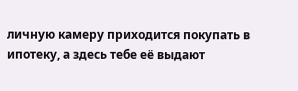личную камеру приходится покупать в ипотеку, а здесь тебе её выдают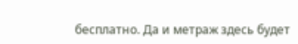бесплатно. Да и метраж здесь будет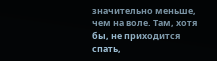значительно меньше, чем на воле. Там, хотя бы, не приходится спать,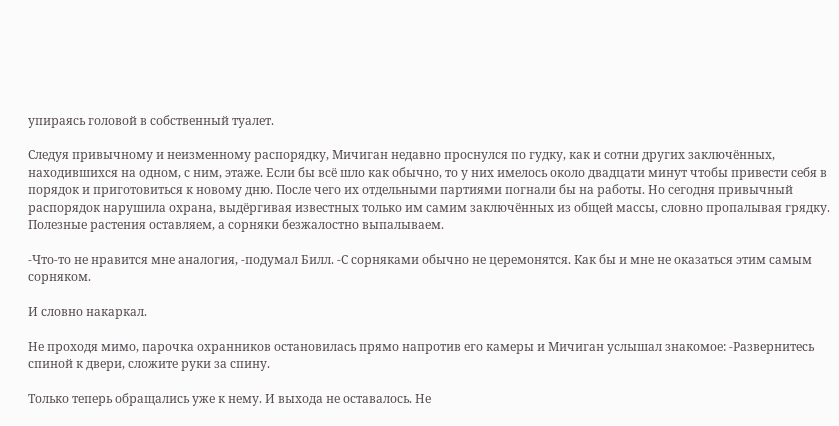упираясь головой в собственный туалет.

Следуя привычному и неизменному распорядку, Мичиган недавно проснулся по гудку, как и сотни других заключённых, находившихся на одном, с ним, этаже. Если бы всё шло как обычно, то у них имелось около двадцати минут чтобы привести себя в порядок и приготовиться к новому дню. После чего их отдельными партиями погнали бы на работы. Но сегодня привычный распорядок нарушила охрана, выдёргивая известных только им самим заключённых из общей массы, словно пропалывая грядку. Полезные растения оставляем, а сорняки безжалостно выпалываем.

-Что-то не нравится мне аналогия, -подумал Билл. -С сорняками обычно не церемонятся. Как бы и мне не оказаться этим самым сорняком.

И словно накаркал.

Не проходя мимо, парочка охранников остановилась прямо напротив его камеры и Мичиган услышал знакомое: -Развернитесь спиной к двери, сложите руки за спину.

Только теперь обращались уже к нему. И выхода не оставалось. Не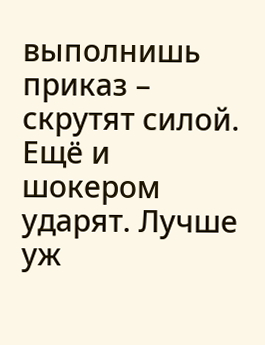выполнишь приказ – скрутят силой. Ещё и шокером ударят. Лучше уж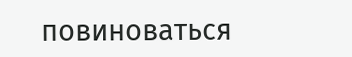повиноваться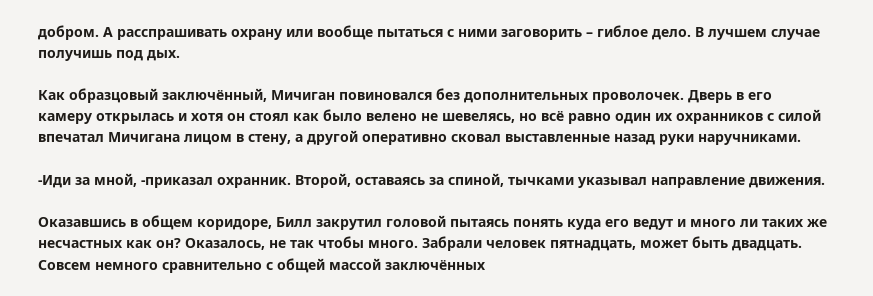добром. А расспрашивать охрану или вообще пытаться с ними заговорить – гиблое дело. В лучшем случае получишь под дых.

Как образцовый заключённый, Мичиган повиновался без дополнительных проволочек. Дверь в его камеру открылась и хотя он стоял как было велено не шевелясь, но всё равно один их охранников с силой впечатал Мичигана лицом в стену, а другой оперативно сковал выставленные назад руки наручниками.

-Иди за мной, -приказал охранник. Второй, оставаясь за спиной, тычками указывал направление движения.

Оказавшись в общем коридоре, Билл закрутил головой пытаясь понять куда его ведут и много ли таких же несчастных как он? Оказалось, не так чтобы много. Забрали человек пятнадцать, может быть двадцать. Совсем немного сравнительно с общей массой заключённых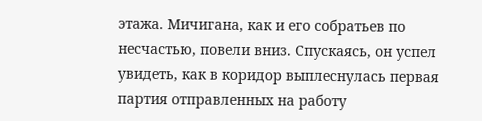этажа. Мичигана, как и его собратьев по несчастью, повели вниз. Спускаясь, он успел увидеть, как в коридор выплеснулась первая партия отправленных на работу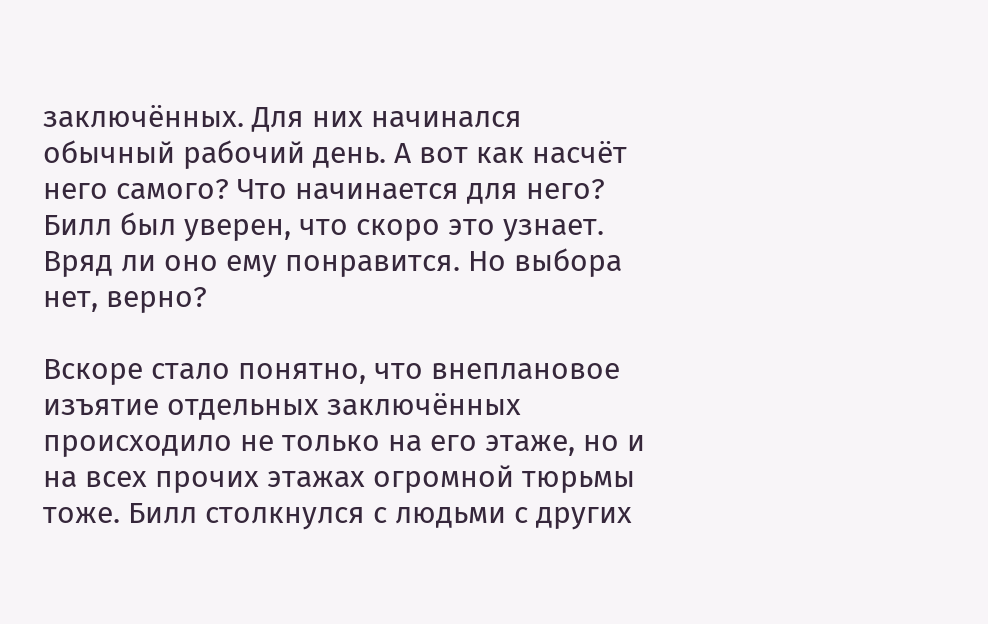заключённых. Для них начинался обычный рабочий день. А вот как насчёт него самого? Что начинается для него? Билл был уверен, что скоро это узнает. Вряд ли оно ему понравится. Но выбора нет, верно?

Вскоре стало понятно, что внеплановое изъятие отдельных заключённых происходило не только на его этаже, но и на всех прочих этажах огромной тюрьмы тоже. Билл столкнулся с людьми с других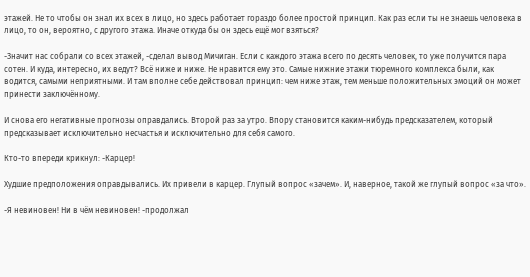этажей. Не то чтобы он знал их всех в лицо, но здесь работает гораздо более простой принцип. Как раз если ты не знаешь человека в лицо, то он, вероятно, с другого этажа. Иначе откуда бы он здесь ещё мог взяться?

-Значит нас собрали со всех этажей, -сделал вывод Мичиган. Если с каждого этажа всего по десять человек, то уже получится пара сотен. И куда, интересно, их ведут? Всё ниже и ниже. Не нравится ему это. Самые нижние этажи тюремного комплекса были, как водится, самыми неприятными. И там вполне себе действовал принцип: чем ниже этаж, тем меньше положительных эмоций он может принести заключённому.

И снова его негативные прогнозы оправдались. Второй раз за утро. Впору становится каким-нибудь предсказателем, который предсказывает исключительно несчастья и исключительно для себя самого.

Кто-то впереди крикнул: -Карцер!

Худшие предположения оправдывались. Их привели в карцер. Глупый вопрос «зачем». И, наверное, такой же глупый вопрос «за что».

-Я невиновен! Ни в чём невиновен! -продолжал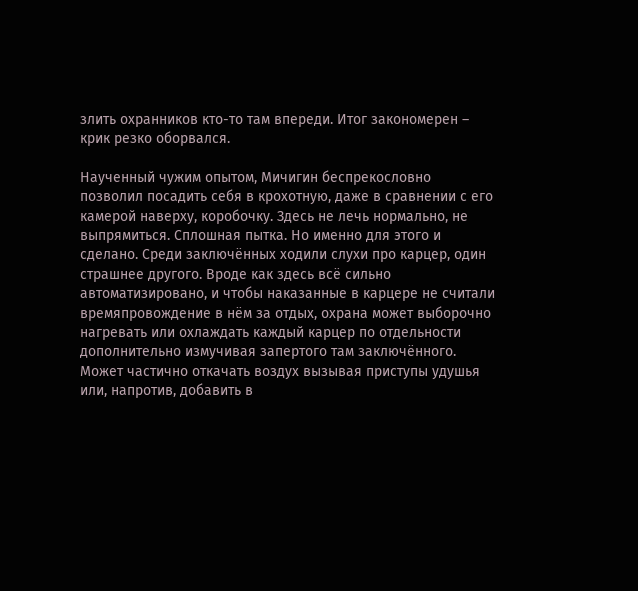злить охранников кто-то там впереди. Итог закономерен – крик резко оборвался.

Наученный чужим опытом, Мичигин беспрекословно позволил посадить себя в крохотную, даже в сравнении с его камерой наверху, коробочку. Здесь не лечь нормально, не выпрямиться. Сплошная пытка. Но именно для этого и сделано. Среди заключённых ходили слухи про карцер, один страшнее другого. Вроде как здесь всё сильно автоматизировано, и чтобы наказанные в карцере не считали времяпровождение в нём за отдых, охрана может выборочно нагревать или охлаждать каждый карцер по отдельности дополнительно измучивая запертого там заключённого. Может частично откачать воздух вызывая приступы удушья или, напротив, добавить в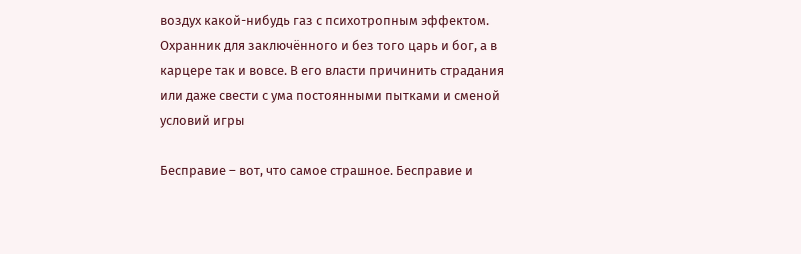воздух какой-нибудь газ с психотропным эффектом. Охранник для заключённого и без того царь и бог, а в карцере так и вовсе. В его власти причинить страдания или даже свести с ума постоянными пытками и сменой условий игры

Бесправие – вот, что самое страшное. Бесправие и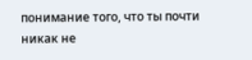понимание того, что ты почти никак не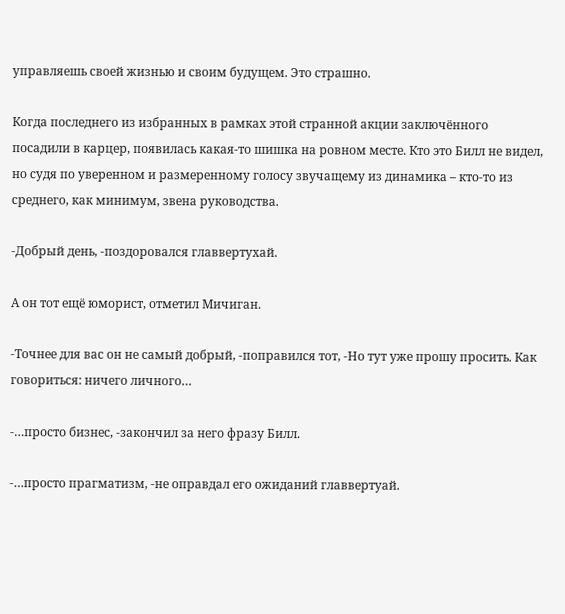управляешь своей жизнью и своим будущем. Это страшно.

Когда последнего из избранных в рамках этой странной акции заключённого посадили в карцер, появилась какая-то шишка на ровном месте. Кто это Билл не видел, но судя по уверенном и размеренному голосу звучащему из динамика – кто-то из среднего, как минимум, звена руководства.

-Добрый день, -поздоровался главвертухай.

А он тот ещё юморист, отметил Мичиган.

-Точнее для вас он не самый добрый, -поправился тот, -Но тут уже прошу просить. Как говориться: ничего личного…

-…просто бизнес, -закончил за него фразу Билл.

-…просто прагматизм, -не оправдал его ожиданий главвертуай.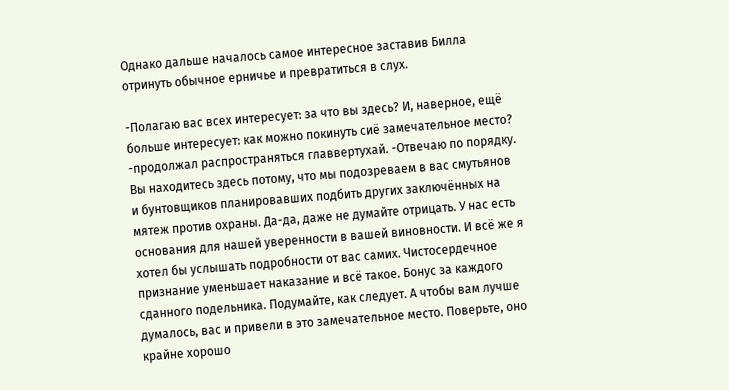Однако дальше началось самое интересное заставив Билла отринуть обычное ерничье и превратиться в слух.

-Полагаю вас всех интересует: за что вы здесь? И, наверное, ещё больше интересует: как можно покинуть сиё замечательное место? -продолжал распространяться главвертухай. -Отвечаю по порядку. Вы находитесь здесь потому, что мы подозреваем в вас смутьянов и бунтовщиков планировавших подбить других заключённых на мятеж против охраны. Да-да, даже не думайте отрицать. У нас есть основания для нашей уверенности в вашей виновности. И всё же я хотел бы услышать подробности от вас самих. Чистосердечное признание уменьшает наказание и всё такое. Бонус за каждого сданного подельника. Подумайте, как следует. А чтобы вам лучше думалось, вас и привели в это замечательное место. Поверьте, оно крайне хорошо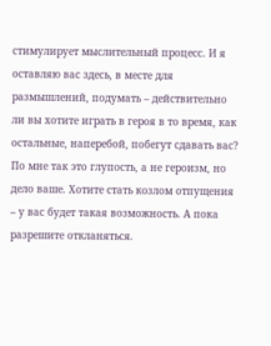стимулирует мыслительный процесс. И я оставляю вас здесь, в месте для размышлений, подумать – действительно ли вы хотите играть в героя в то время, как остальные, наперебой, побегут сдавать вас? По мне так это глупость, а не героизм, но дело ваше. Хотите стать козлом отпущения – у вас будет такая возможность. А пока разрешите откланяться.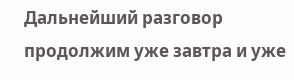Дальнейший разговор продолжим уже завтра и уже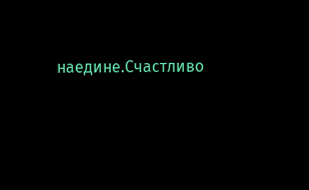наедине.Счастливо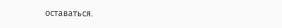оставаться.